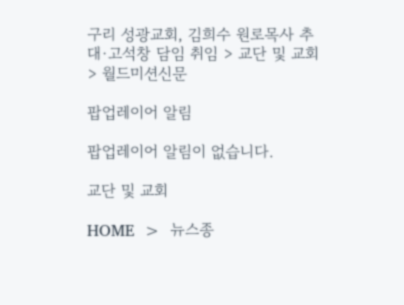구리 성광교회, 김희수 원로목사 추대·고석창 담임 취임 > 교단 및 교회 > 월드미션신문

팝업레이어 알림

팝업레이어 알림이 없습니다.

교단 및 교회

HOME  >  뉴스종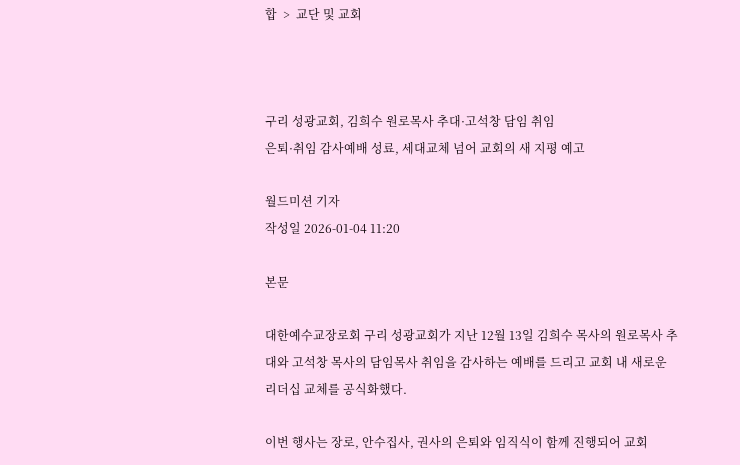합  >  교단 및 교회



구리 성광교회, 김희수 원로목사 추대·고석창 담임 취임
은퇴·취임 감사예배 성료, 세대교체 넘어 교회의 새 지평 예고

월드미션 기자
작성일 2026-01-04 11:20

본문

대한예수교장로회 구리 성광교회가 지난 12월 13일 김희수 목사의 원로목사 추대와 고석창 목사의 담임목사 취임을 감사하는 예배를 드리고 교회 내 새로운 리더십 교체를 공식화했다.

이번 행사는 장로, 안수집사, 권사의 은퇴와 임직식이 함께 진행되어 교회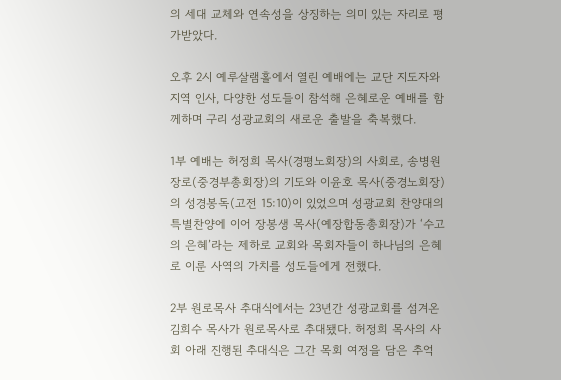의 세대 교체와 연속성을 상징하는 의미 있는 자리로 평가받았다.

오후 2시 예루살램홀에서 열린 예배에는 교단 지도자와 지역 인사, 다양한 성도들이 참석해 은혜로운 예배를 함께하며 구리 성광교회의 새로운 출발을 축복했다.

1부 예배는 허정희 목사(경평노회장)의 사회로, 송병원 장로(중경부총회장)의 기도와 이윤호 목사(중경노회장)의 성경봉독(고전 15:10)이 있었으며 성광교회 찬양대의 특별찬양에 이어 장봉생 목사(예장합동총회장)가 ‘수고의 은혜’라는 제하로 교회와 목회자들이 하나님의 은혜로 이룬 사역의 가치를 성도들에게 전했다.

2부 원로목사 추대식에서는 23년간 성광교회를 섬겨온 김희수 목사가 원로목사로 추대됐다. 허정희 목사의 사회 아래 진행된 추대식은 그간 목회 여정을 담은 추억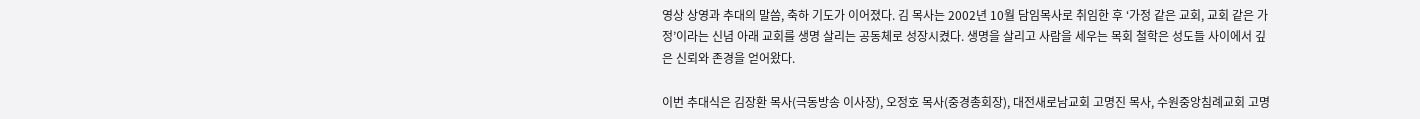영상 상영과 추대의 말씀, 축하 기도가 이어졌다. 김 목사는 2002년 10월 담임목사로 취임한 후 ‘가정 같은 교회, 교회 같은 가정’이라는 신념 아래 교회를 생명 살리는 공동체로 성장시켰다. 생명을 살리고 사람을 세우는 목회 철학은 성도들 사이에서 깊은 신뢰와 존경을 얻어왔다.

이번 추대식은 김장환 목사(극동방송 이사장), 오정호 목사(중경총회장), 대전새로남교회 고명진 목사, 수원중앙침례교회 고명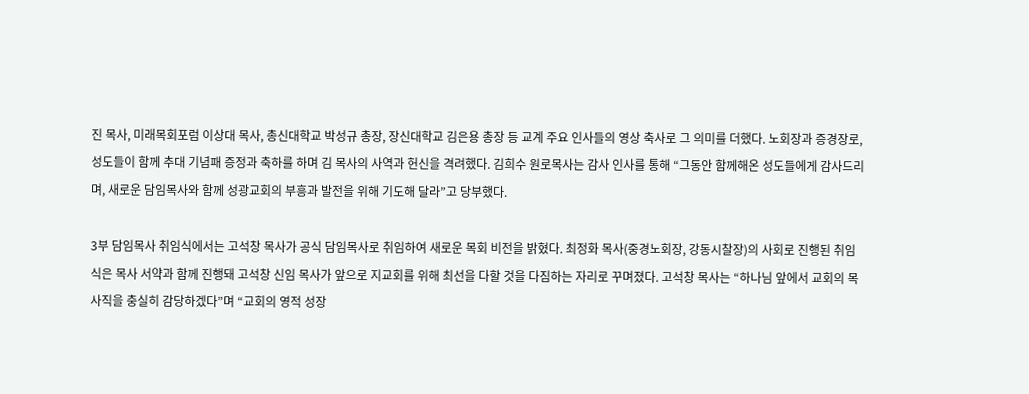진 목사, 미래목회포럼 이상대 목사, 총신대학교 박성규 총장, 장신대학교 김은용 총장 등 교계 주요 인사들의 영상 축사로 그 의미를 더했다. 노회장과 증경장로, 성도들이 함께 추대 기념패 증정과 축하를 하며 김 목사의 사역과 헌신을 격려했다. 김희수 원로목사는 감사 인사를 통해 “그동안 함께해온 성도들에게 감사드리며, 새로운 담임목사와 함께 성광교회의 부흥과 발전을 위해 기도해 달라”고 당부했다.

3부 담임목사 취임식에서는 고석창 목사가 공식 담임목사로 취임하여 새로운 목회 비전을 밝혔다. 최정화 목사(중경노회장, 강동시찰장)의 사회로 진행된 취임식은 목사 서약과 함께 진행돼 고석창 신임 목사가 앞으로 지교회를 위해 최선을 다할 것을 다짐하는 자리로 꾸며졌다. 고석창 목사는 “하나님 앞에서 교회의 목사직을 충실히 감당하겠다”며 “교회의 영적 성장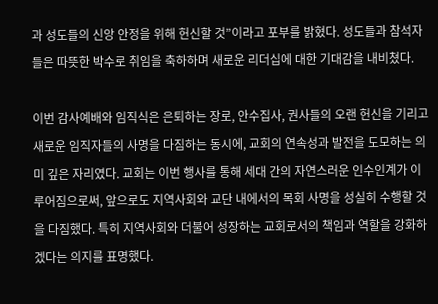과 성도들의 신앙 안정을 위해 헌신할 것”이라고 포부를 밝혔다. 성도들과 참석자들은 따뜻한 박수로 취임을 축하하며 새로운 리더십에 대한 기대감을 내비쳤다.

이번 감사예배와 임직식은 은퇴하는 장로, 안수집사, 권사들의 오랜 헌신을 기리고 새로운 임직자들의 사명을 다짐하는 동시에, 교회의 연속성과 발전을 도모하는 의미 깊은 자리였다. 교회는 이번 행사를 통해 세대 간의 자연스러운 인수인계가 이루어짐으로써, 앞으로도 지역사회와 교단 내에서의 목회 사명을 성실히 수행할 것을 다짐했다. 특히 지역사회와 더불어 성장하는 교회로서의 책임과 역할을 강화하겠다는 의지를 표명했다.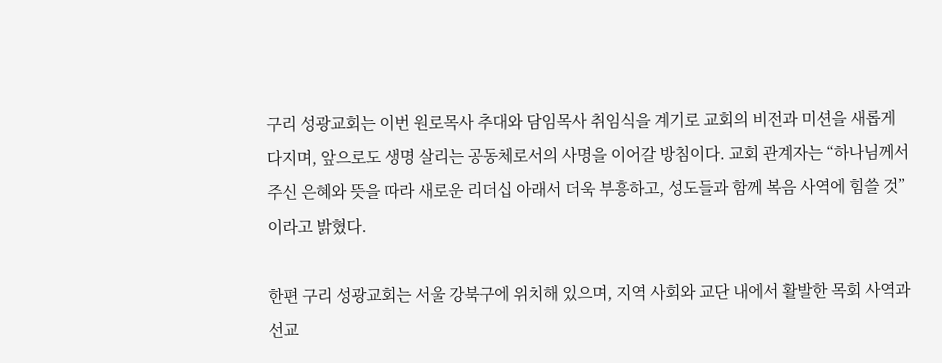구리 성광교회는 이번 원로목사 추대와 담임목사 취임식을 계기로 교회의 비전과 미션을 새롭게 다지며, 앞으로도 생명 살리는 공동체로서의 사명을 이어갈 방침이다. 교회 관계자는 “하나님께서 주신 은혜와 뜻을 따라 새로운 리더십 아래서 더욱 부흥하고, 성도들과 함께 복음 사역에 힘쓸 것”이라고 밝혔다.

한편 구리 성광교회는 서울 강북구에 위치해 있으며, 지역 사회와 교단 내에서 활발한 목회 사역과 선교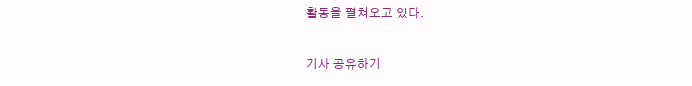활동을 펼쳐오고 있다.

기사 공유하기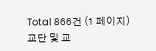Total 866건 (1 페이지)
교단 및 교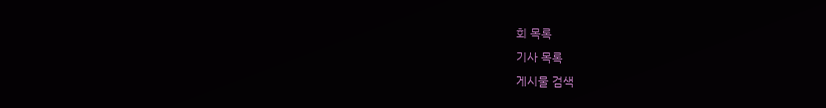회 목록
기사 목록
게시물 검색